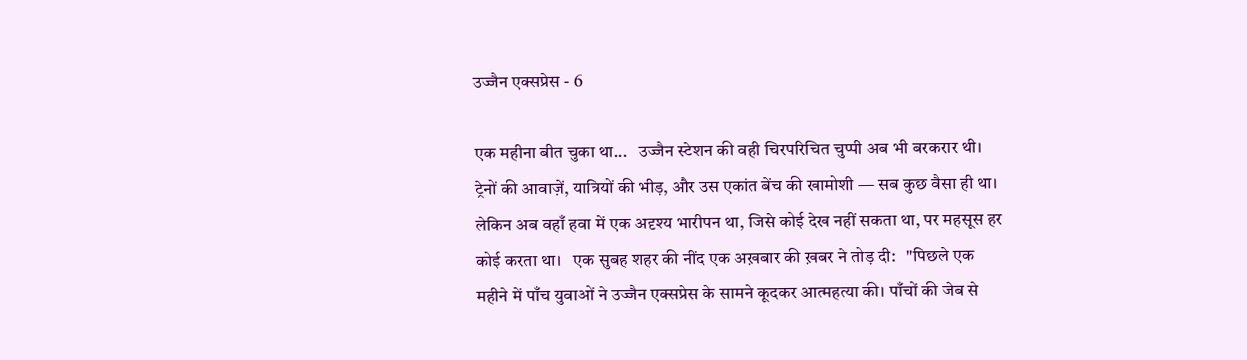उज्जैन एक्सप्रेस - 6

एक महीना बीत चुका था...   उज्जैन स्टेशन की वही चिरपरिचित चुप्पी अब भी बरकरार थी। ट्रेनों की आवाज़ें, यात्रियों की भीड़, और उस एकांत बेंच की खामोशी — सब कुछ वैसा ही था। लेकिन अब वहाँ हवा में एक अदृश्य भारीपन था, जिसे कोई देख नहीं सकता था, पर महसूस हर कोई करता था।   एक सुबह शहर की नींद एक अख़बार की ख़बर ने तोड़ दी:   "पिछले एक महीने में पाँच युवाओं ने उज्जैन एक्सप्रेस के सामने कूदकर आत्महत्या की। पाँचों की जेब से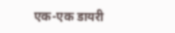एक-एक डायरी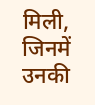मिली, जिनमें उनकी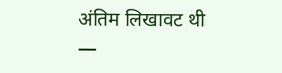अंतिम लिखावट थी —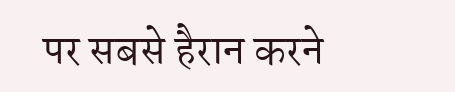पर सबसे हैरान करने